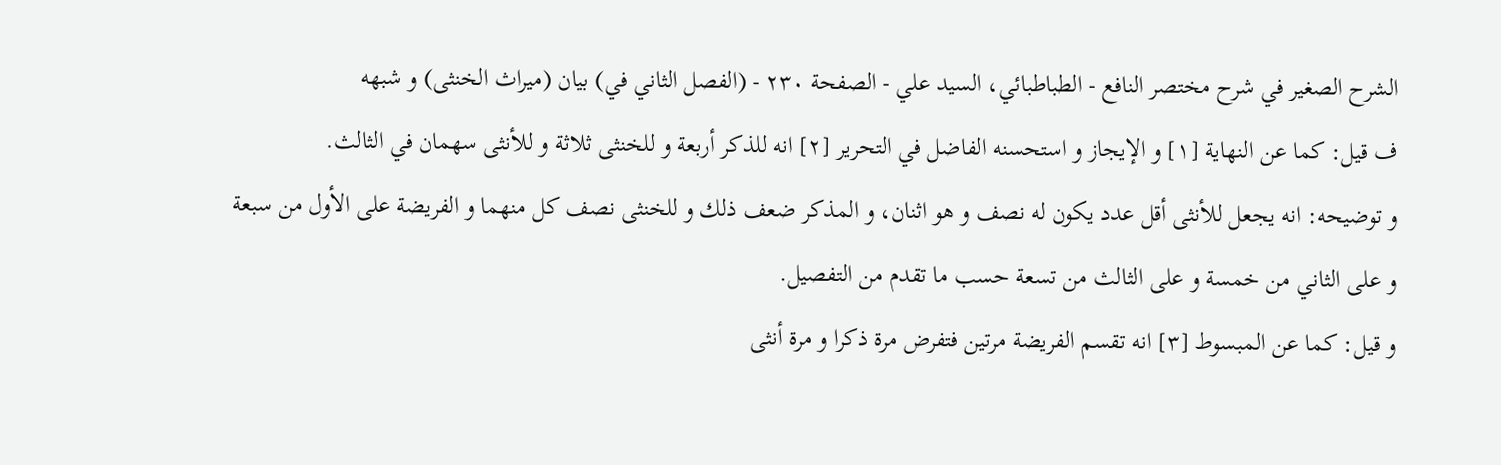الشرح الصغير في شرح مختصر النافع - الطباطبائي، السيد علي - الصفحة ٢٣٠ - (الفصل الثاني في) بيان (ميراث الخنثى) و شبهه
ف قيل: كما عن النهاية [١] و الإيجاز و استحسنه الفاضل في التحرير [٢] انه للذكر أربعة و للخنثى ثلاثة و للأنثى سهمان في الثالث.
و توضيحه: انه يجعل للأنثى أقل عدد يكون له نصف و هو اثنان، و المذكر ضعف ذلك و للخنثى نصف كل منهما و الفريضة على الأول من سبعة و على الثاني من خمسة و على الثالث من تسعة حسب ما تقدم من التفصيل.
و قيل: كما عن المبسوط [٣] انه تقسم الفريضة مرتين فتفرض مرة ذكرا و مرة أنثى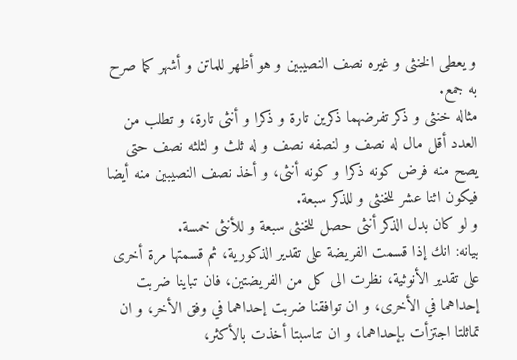و يعطى الخنثى و غيره نصف النصيبين و هو أظهر للماتن و أشهر كما صرح به جمع.
مثاله خنثى و ذكر تفرضهما ذكرين تارة و ذكرا و أنثى تارة، و تطلب من العدد أقل مال له نصف و لنصفه نصف و له ثلث و لثلثه نصف حتى يصح منه فرض كونه ذكرا و كونه أنثى، و أخذ نصف النصيبين منه أيضا فيكون اثنا عشر للخنثى و للذكر سبعة.
و لو كان بدل الذكر أنثى حصل للخنثى سبعة و للأنثى خمسة.
بيانه: انك إذا قسمت الفريضة على تقدير الذكورية، ثم قسمتها مرة أخرى على تقدير الأنوثية، نظرت الى كل من الفريضتين، فان تباينا ضربت إحداهما في الأخرى، و ان توافقنا ضربت إحداهما في وفق الأخر، و ان تماثلتا اجتزأت بإحداهما، و ان تناسبتا أخذت بالأكثر،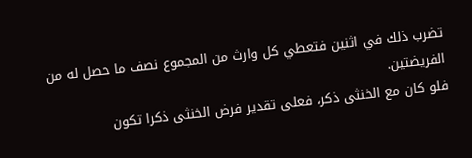تضرب ذلك في اثنين فتعطي كل وارث من المجموع نصف ما حصل له من الفريضتين.
فلو كان مع الخنثى ذكر، فعلى تقدير فرض الخنثى ذكرا تكون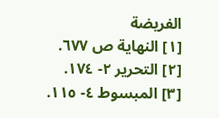الفريضة
[١] النهاية ص ٦٧٧.
[٢] التحرير ٢- ١٧٤.
[٣] المبسوط ٤- ١١٥.